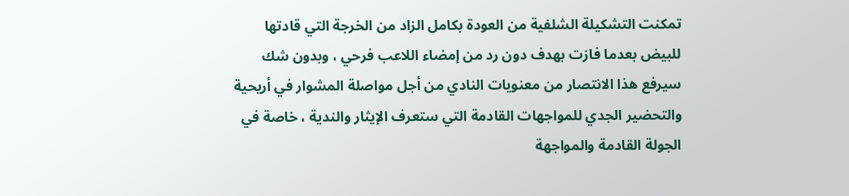تمكنت التشكيلة الشلفية من العودة بكامل الزاد من الخرجة التي قادتها للبيض بعدما فازت بهدف دون رد من إمضاء اللاعب فرحي ، وبدون شك سيرفع هذا الانتصار من معنويات النادي من أجل مواصلة المشوار في أريحية والتحضير الجدي للمواجهات القادمة التي ستعرف الإيثار والندية ، خاصة في الجولة القادمة والمواجهة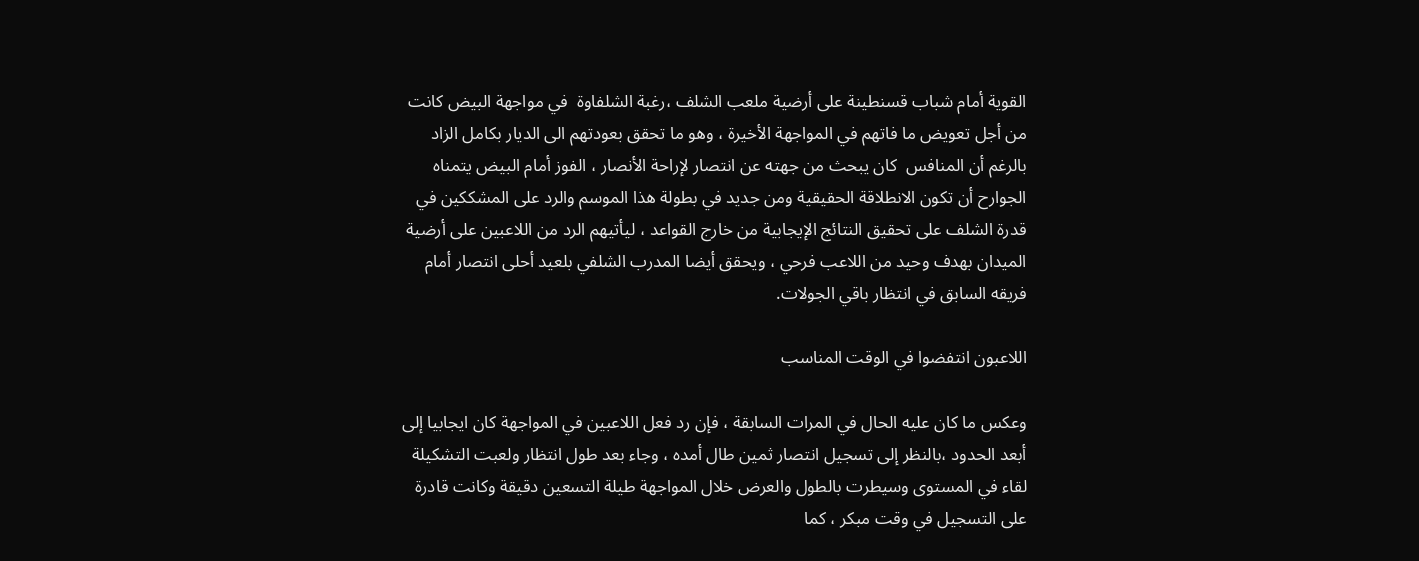القوية أمام شباب قسنطينة على أرضية ملعب الشلف ،رغبة الشلفاوة  في مواجهة البيض كانت من أجل تعويض ما فاتهم في المواجهة الأخيرة ، وهو ما تحقق بعودتهم الى الديار بكامل الزاد بالرغم أن المنافس  كان يبحث من جهته عن انتصار لإراحة الأنصار ، الفوز أمام البيض يتمناه الجوارح أن تكون الانطلاقة الحقيقية ومن جديد في بطولة هذا الموسم والرد على المشككين في قدرة الشلف على تحقيق النتائج الإيجابية من خارج القواعد ، ليأتيهم الرد من اللاعبين على أرضية الميدان بهدف وحيد من اللاعب فرحي ، ويحقق أيضا المدرب الشلفي بلعيد أحلى انتصار أمام فريقه السابق في انتظار باقي الجولات.

اللاعبون انتفضوا في الوقت المناسب

وعكس ما كان عليه الحال في المرات السابقة ، فإن رد فعل اللاعبين في المواجهة كان ايجابيا إلى أبعد الحدود ،بالنظر إلى تسجيل انتصار ثمين طال أمده ، وجاء بعد طول انتظار ولعبت التشكيلة لقاء في المستوى وسيطرت بالطول والعرض خلال المواجهة طيلة التسعين دقيقة وكانت قادرة على التسجيل في وقت مبكر ، كما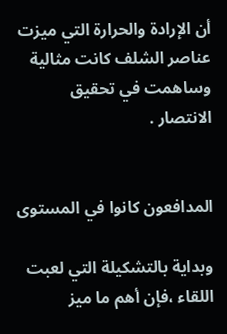أن الإرادة والحرارة التي ميزت عناصر الشلف كانت مثالية وساهمت في تحقيق الانتصار .


المدافعون كانوا في المستوى

وبداية بالتشكيلة التي لعبت اللقاء ،فإن أهم ما ميز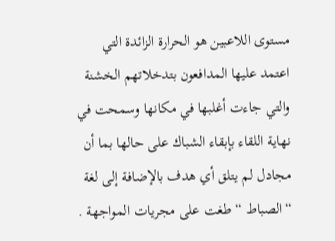مستوى اللاعبين هو الحرارة الزائدة التي اعتمد عليها المدافعون بتدخلاتهم الخشنة والتي جاءت أغلبها في مكانها وسمحت في نهاية اللقاء بإبقاء الشباك على حالها بما أن مجادل لم يتلق أي هدف بالإضافة إلى لغة “الصباط “طغت على مجريات المواجهة .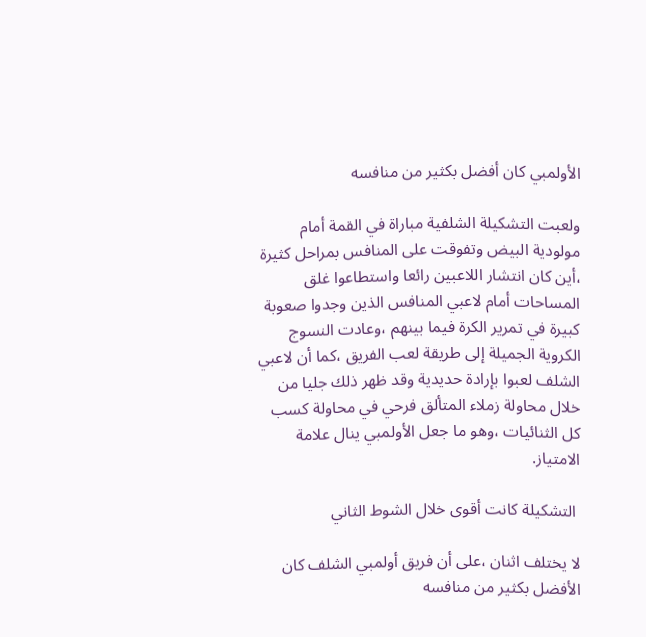الأولمبي كان أفضل بكثير من منافسه

ولعبت التشكيلة الشلفية مباراة في القمة أمام مولودية البيض وتفوقت على المنافس بمراحل كثيرة ،أين كان انتشار اللاعبين رائعا واستطاعوا غلق المساحات أمام لاعبي المنافس الذين وجدوا صعوبة كبيرة في تمرير الكرة فيما بينهم ،وعادت النسوج الكروية الجميلة إلى طريقة لعب الفريق ،كما أن لاعبي الشلف لعبوا بإرادة حديدية وقد ظهر ذلك جليا من خلال محاولة زملاء المتألق فرحي في محاولة كسب كل الثنائيات ،وهو ما جعل الأولمبي ينال علامة الامتياز.

 التشكيلة كانت أقوى خلال الشوط الثاني

لا يختلف اثنان ،على أن فريق أولمبي الشلف كان الأفضل بكثير من منافسه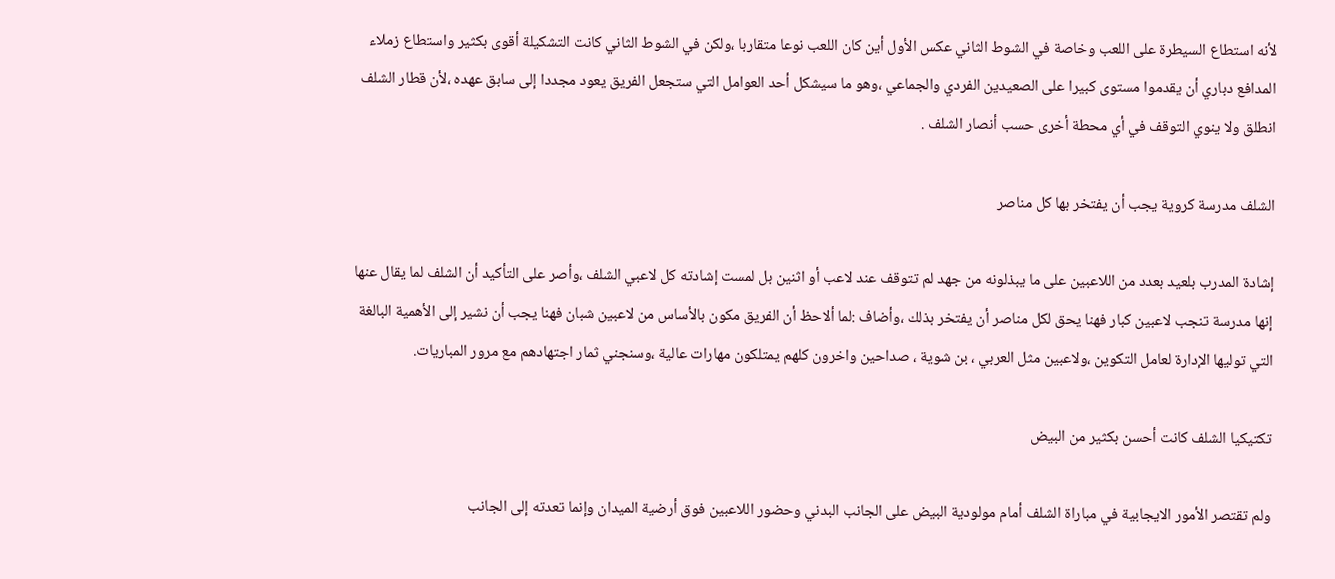لأنه استطاع السيطرة على اللعب وخاصة في الشوط الثاني عكس الأول أين كان اللعب نوعا متقاربا ،ولكن في الشوط الثاني كانت التشكيلة أقوى بكثير واستطاع زملاء المدافع دباري أن يقدموا مستوى كبيرا على الصعيدين الفردي والجماعي ،وهو ما سيشكل أحد العوامل التي ستجعل الفريق يعود مجددا إلى سابق عهده ،لأن قطار الشلف انطلق ولا ينوي التوقف في أي محطة أخرى حسب أنصار الشلف .

الشلف مدرسة كروية يجب أن يفتخر بها كل مناصر

إشادة المدرب بلعيد بعدد من اللاعبين على ما يبذلونه من جهد لم تتوقف عند لاعب أو اثنين بل لمست إشادته كل لاعبي الشلف ،وأصر على التأكيد أن الشلف لما يقال عنها إنها مدرسة تنجب لاعبين كبار فهنا يحق لكل مناصر أن يفتخر بذلك ،وأضاف :لما ألاحظ أن الفريق مكون بالأساس من لاعبين شبان فهنا يجب أن نشير إلى الأهمية البالغة التي توليها الإدارة لعامل التكوين ،ولاعبين مثل العربي ، بن شوية ، صداحين واخرون كلهم يمتلكون مهارات عالية ،وسنجني ثمار اجتهادهم مع مرور المباريات.

تكتيكيا الشلف كانت أحسن بكثير من البيض

ولم تقتصر الأمور الايجابية في مباراة الشلف أمام مولودية البيض على الجانب البدني وحضور اللاعبين فوق أرضية الميدان وإنما تعدته إلى الجانب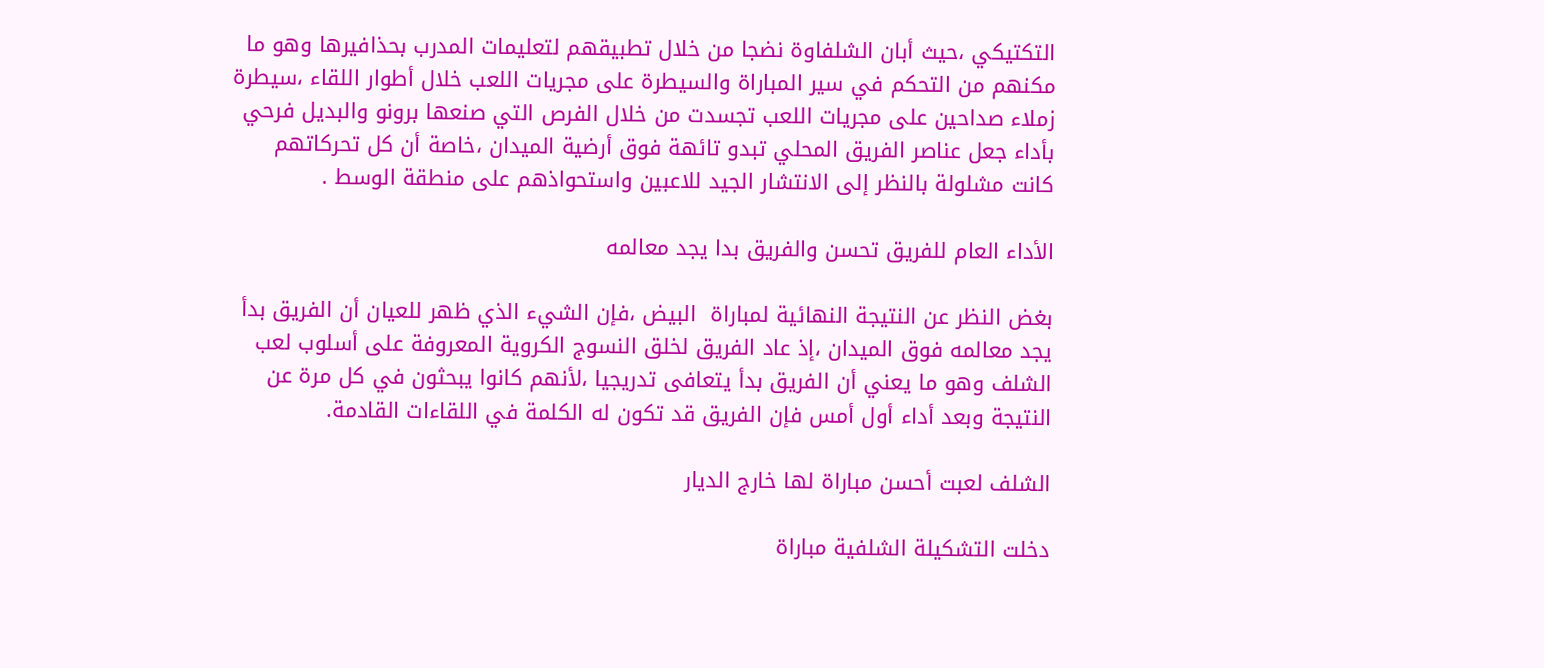التكتيكي ،حيث أبان الشلفاوة نضجا من خلال تطبيقهم لتعليمات المدرب بحذافيرها وهو ما مكنهم من التحكم في سير المباراة والسيطرة على مجريات اللعب خلال أطوار اللقاء ،سيطرة زملاء صداحين على مجريات اللعب تجسدت من خلال الفرص التي صنعها برونو والبديل فرحي بأداء جعل عناصر الفريق المحلي تبدو تائهة فوق أرضية الميدان ،خاصة أن كل تحركاتهم كانت مشلولة بالنظر إلى الانتشار الجيد للاعبين واستحواذهم على منطقة الوسط .

الأداء العام للفريق تحسن والفريق بدا يجد معالمه

بغض النظر عن النتيجة النهائية لمباراة  البيض ،فإن الشيء الذي ظهر للعيان أن الفريق بدأ يجد معالمه فوق الميدان ،إذ عاد الفريق لخلق النسوج الكروية المعروفة على أسلوب لعب الشلف وهو ما يعني أن الفريق بدأ يتعافى تدريجيا ،لأنهم كانوا يبحثون في كل مرة عن النتيجة وبعد أداء أول أمس فإن الفريق قد تكون له الكلمة في اللقاءات القادمة.

الشلف لعبت أحسن مباراة لها خارج الديار

دخلت التشكيلة الشلفية مباراة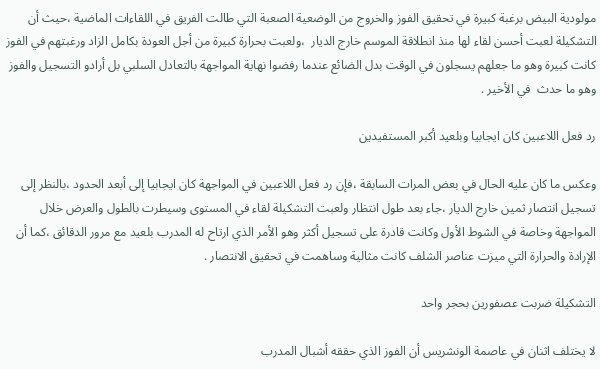مولودية البيض برغبة كبيرة في تحقيق الفوز والخروج من الوضعية الصعبة التي طالت الفريق في اللقاءات الماضية ،حيث أن التشكيلة لعبت أحسن لقاء لها منذ انطلاقة الموسم خارج الديار  ،ولعبت بحرارة كبيرة من أجل العودة بكامل الزاد ورغبتهم في الفوز كانت كبيرة وهو ما جعلهم يسجلون في الوقت بدل الضائع عندما رفضوا نهاية المواجهة بالتعادل السلبي بل أرادو التسجيل والفوز وهو ما حدث  في الأخير .

رد فعل اللاعبين كان ايجابيا وبلعيد أكبر المستفيدين

وعكس ما كان عليه الحال في بعض المرات السابقة ،فإن رد فعل اللاعبين في المواجهة كان ايجابيا إلى أبعد الحدود ،بالنظر إلى تسجيل انتصار ثمين خارج الديار ،جاء بعد طول انتظار ولعبت التشكيلة لقاء في المستوى وسيطرت بالطول والعرض خلال المواجهة وخاصة في الشوط الأول وكانت قادرة على تسجيل أكثر وهو الأمر الذي ارتاح له المدرب بلعيد مع مرور الدقائق ،كما أن الإرادة والحرارة التي ميزت عناصر الشلف كانت مثالية وساهمت في تحقيق الانتصار .

التشكيلة ضربت عصفورين بحجر واحد

لا يختلف اثنان في عاصمة الونشريس أن الفوز الذي حققه أشبال المدرب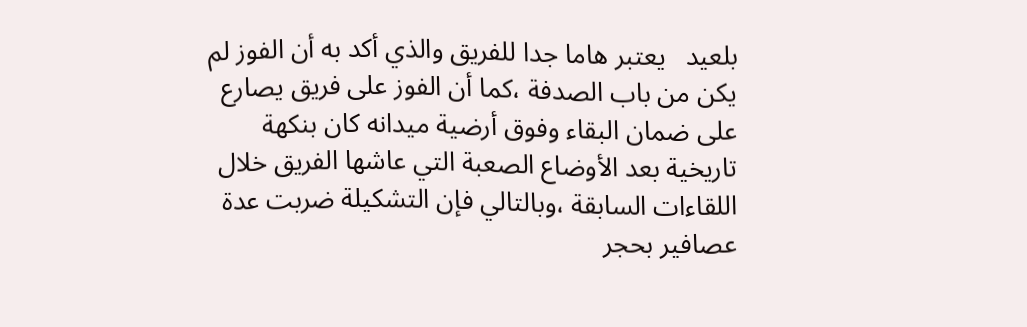بلعيد   يعتبر هاما جدا للفريق والذي أكد به أن الفوز لم يكن من باب الصدفة ،كما أن الفوز على فريق يصارع على ضمان البقاء وفوق أرضية ميدانه كان بنكهة تاريخية بعد الأوضاع الصعبة التي عاشها الفريق خلال اللقاءات السابقة ،وبالتالي فإن التشكيلة ضربت عدة عصافير بحجر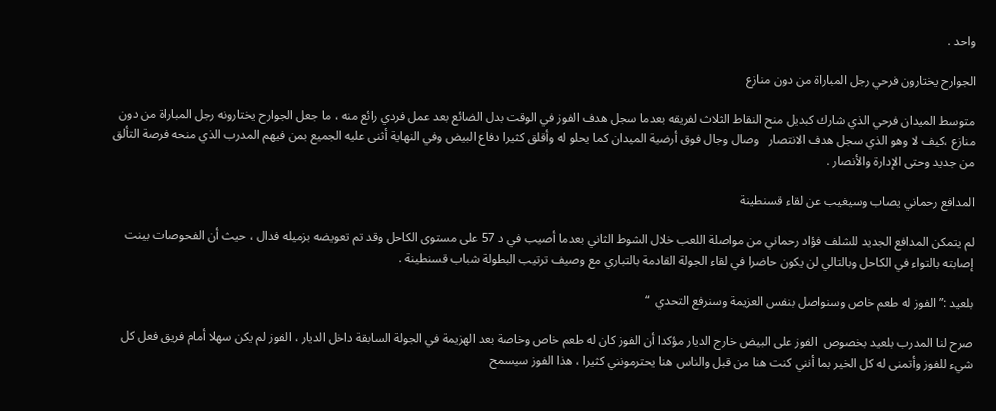واحد .

الجوارح يختارون فرحي رجل المباراة من دون منازع

متوسط الميدان فرحي الذي شارك كبديل منح النقاط الثلاث لفريقه بعدما سجل هدف الفوز في الوقت بدل الضائع بعد عمل فردي رائع منه ، ما جعل الجوارح يختارونه رجل المباراة من دون منازع ،كيف لا وهو الذي سجل هدف الانتصار   وصال وجال فوق أرضية الميدان كما يحلو له وأقلق كثيرا دفاع البيض وفي النهاية أثنى عليه الجميع بمن فيهم المدرب الذي منحه فرصة التألق من جديد وحتى الإدارة والأنصار .

المدافع رحماني يصاب وسيغيب عن لقاء قسنطينة

لم يتمكن المدافع الجديد للشلف فؤاد رحماني من مواصلة اللعب خلال الشوط الثاني بعدما أصيب في د 57 على مستوى الكاحل وقد تم تعويضه بزميله فدال ، حيث أن الفحوصات بينت إصابته بالتواء في الكاحل وبالتالي لن يكون حاضرا في لقاء الجولة القادمة بالتباري مع وصيف ترتيب البطولة شباب قسنطينة .

بلعيد :” الفوز له طعم خاص وسنواصل بنفس العزيمة وسنرفع التحدي  “

صرح لنا المدرب بلعيد بخصوص  الفوز على البيض خارج الديار مؤكدا أن الفوز كان له طعم خاص وخاصة بعد الهزيمة في الجولة السابقة داخل الديار ، الفوز لم يكن سهلا أمام فريق فعل كل شيء للفوز وأتمنى له كل الخير بما أنني كنت هنا من قبل والناس هنا يحترمونني كثيرا ، هذا الفوز سيسمح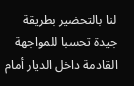لنا بالتحضير بطريقة جيدة تحسبا للمواجهة القادمة داخل الديار أمام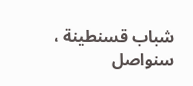شباب قسنطينة ، سنواصل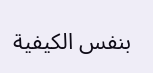بنفس الكيفية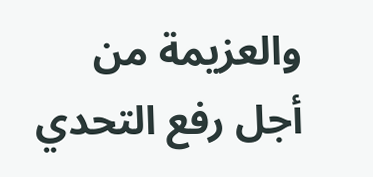والعزيمة من أجل رفع التحدي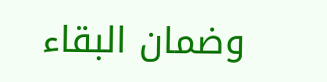وضمان البقاء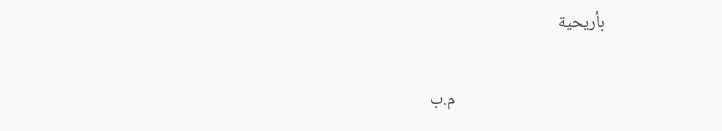بأريحية

                                        م.ب